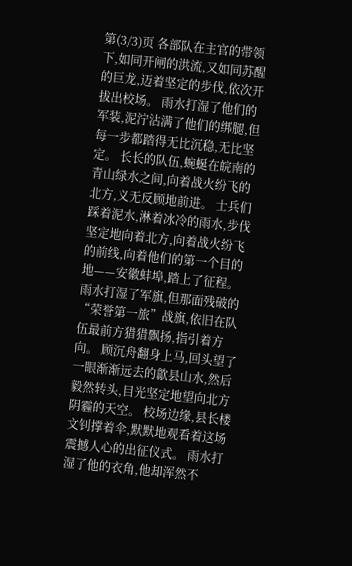第(3/3)页 各部队在主官的带领下,如同开闸的洪流,又如同苏醒的巨龙,迈着坚定的步伐,依次开拔出校场。 雨水打湿了他们的军装,泥泞沾满了他们的绑腿,但每一步都踏得无比沉稳,无比坚定。 长长的队伍,蜿蜒在皖南的青山绿水之间,向着战火纷飞的北方,义无反顾地前进。 士兵们踩着泥水,淋着冰冷的雨水,步伐坚定地向着北方,向着战火纷飞的前线,向着他们的第一个目的地——安徽蚌埠,踏上了征程。 雨水打湿了军旗,但那面残破的“荣誉第一旅”战旗,依旧在队伍最前方猎猎飘扬,指引着方向。 顾沉舟翻身上马,回头望了一眼渐渐远去的歙县山水,然后毅然转头,目光坚定地望向北方阴霾的天空。 校场边缘,县长楼文钊撑着伞,默默地观看着这场震撼人心的出征仪式。 雨水打湿了他的衣角,他却浑然不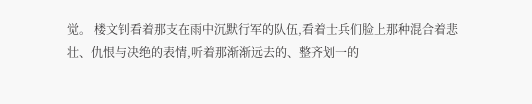觉。 楼文钊看着那支在雨中沉默行军的队伍,看着士兵们脸上那种混合着悲壮、仇恨与决绝的表情,听着那渐渐远去的、整齐划一的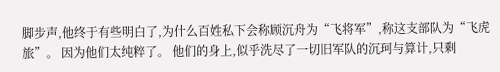脚步声,他终于有些明白了,为什么百姓私下会称顾沉舟为“飞将军”,称这支部队为“飞虎旅”。 因为他们太纯粹了。 他们的身上,似乎洗尽了一切旧军队的沉珂与算计,只剩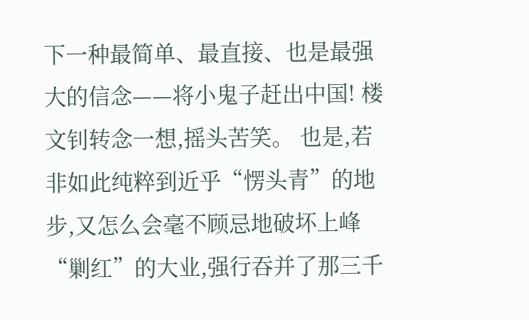下一种最简单、最直接、也是最强大的信念——将小鬼子赶出中国! 楼文钊转念一想,摇头苦笑。 也是,若非如此纯粹到近乎“愣头青”的地步,又怎么会毫不顾忌地破坏上峰“剿红”的大业,强行吞并了那三千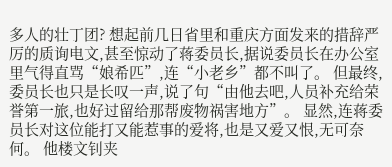多人的壮丁团? 想起前几日省里和重庆方面发来的措辞严厉的质询电文,甚至惊动了蒋委员长,据说委员长在办公室里气得直骂“娘希匹”,连“小老乡”都不叫了。 但最终,委员长也只是长叹一声,说了句“由他去吧,人员补充给荣誉第一旅,也好过留给那帮废物祸害地方”。 显然,连蒋委员长对这位能打又能惹事的爱将,也是又爱又恨,无可奈何。 他楼文钊夹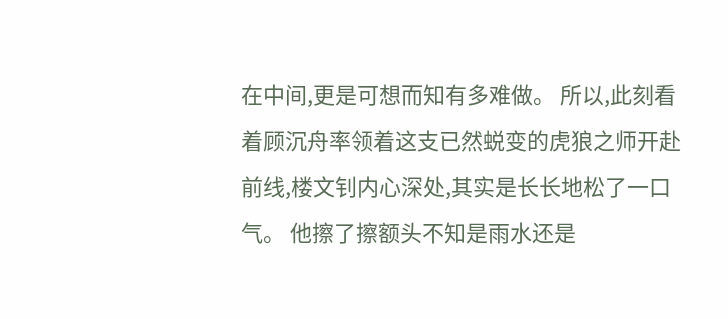在中间,更是可想而知有多难做。 所以,此刻看着顾沉舟率领着这支已然蜕变的虎狼之师开赴前线,楼文钊内心深处,其实是长长地松了一口气。 他擦了擦额头不知是雨水还是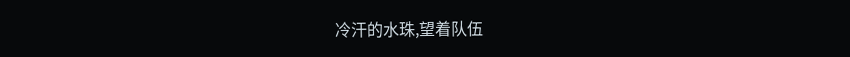冷汗的水珠,望着队伍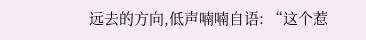远去的方向,低声喃喃自语: “这个惹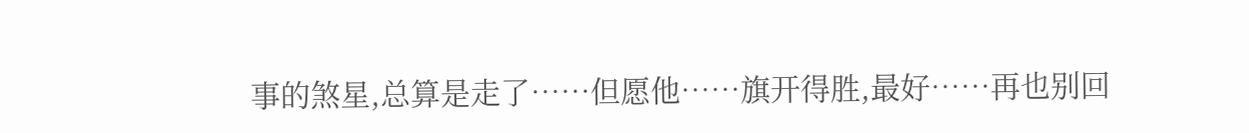事的煞星,总算是走了……但愿他……旗开得胜,最好……再也别回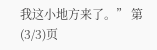我这小地方来了。” 第(3/3)页